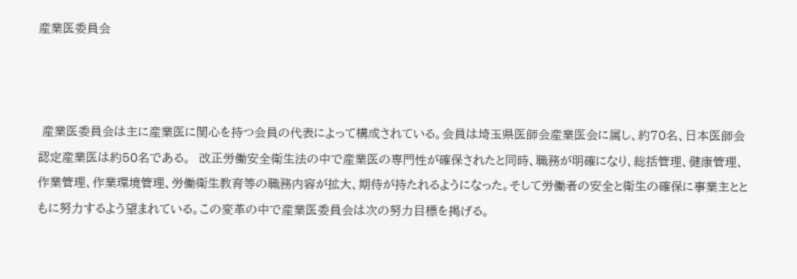産業医委員会



 産業医委員会は主に産業医に関心を持つ会員の代表によって構成されている。会員は埼玉県医師会産業医会に属し、約70名、日本医師会認定産業医は約50名である。  改正労働安全衛生法の中で産業医の専門性が確保されたと同時、職務が明確になり、総括管理、健康管理、作業管理、作業環境管理、労働衛生教育等の職務内容が拡大、期待が持たれるようになった。そして労働者の安全と衛生の確保に事業主とともに努力するよう望まれている。この変革の中で産業医委員会は次の努力目標を掲げる。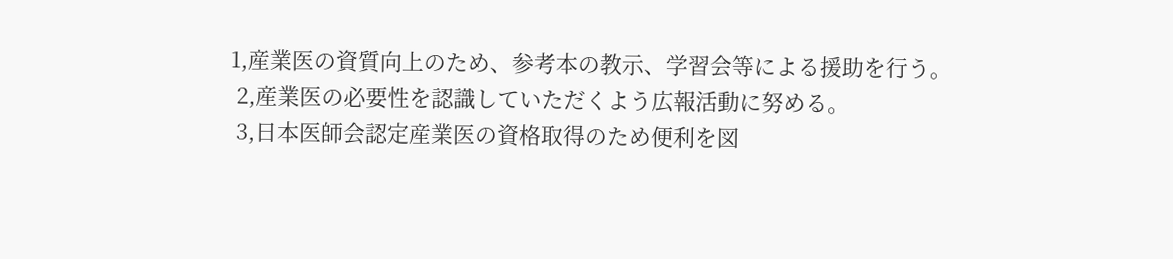1,産業医の資質向上のため、参考本の教示、学習会等による援助を行う。
 2,産業医の必要性を認識していただくよう広報活動に努める。
 3,日本医師会認定産業医の資格取得のため便利を図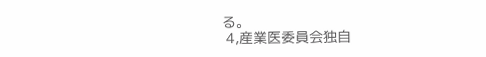る。
 4,産業医委員会独自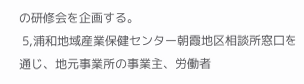の研修会を企画する。
 5,浦和地域産業保健センター朝霞地区相談所窓口を通じ、地元事業所の事業主、労働者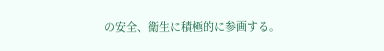の安全、衛生に積極的に参画する。